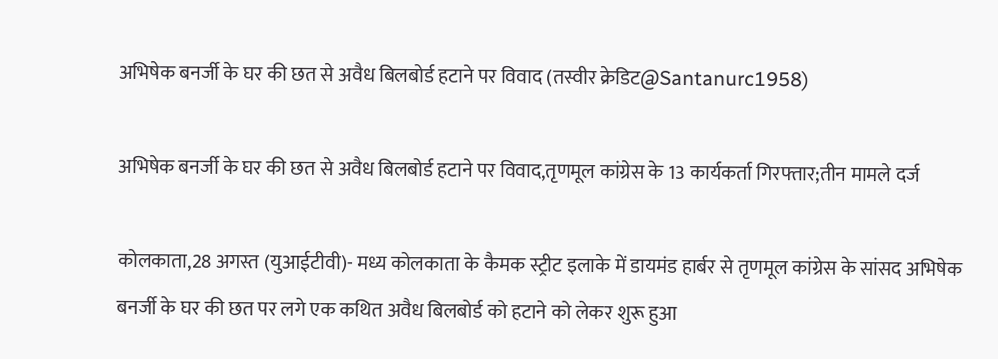अभिषेक बनर्जी के घर की छत से अवैध बिलबोर्ड हटाने पर विवाद (तस्वीर क्रेडिट@Santanurc1958)

अभिषेक बनर्जी के घर की छत से अवैध बिलबोर्ड हटाने पर विवाद,तृणमूल कांग्रेस के 13 कार्यकर्ता गिरफ्तार;तीन मामले दर्ज

कोलकाता,28 अगस्त (युआईटीवी)- मध्य कोलकाता के कैमक स्ट्रीट इलाके में डायमंड हार्बर से तृणमूल कांग्रेस के सांसद अभिषेक बनर्जी के घर की छत पर लगे एक कथित अवैध बिलबोर्ड को हटाने को लेकर शुरू हुआ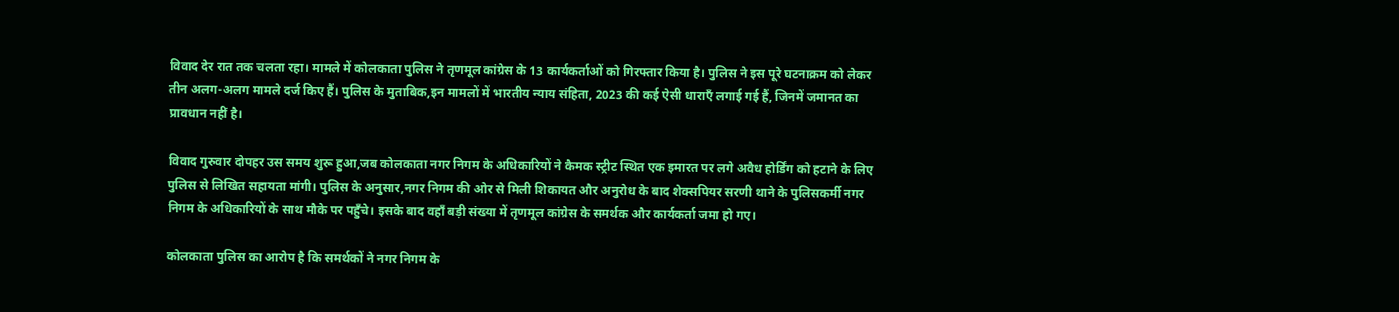विवाद देर रात तक चलता रहा। मामले में कोलकाता पुलिस ने तृणमूल कांग्रेस के 13 कार्यकर्ताओं को गिरफ्तार किया है। पुलिस ने इस पूरे घटनाक्रम को लेकर तीन अलग-अलग मामले दर्ज किए हैं। पुलिस के मुताबिक,इन मामलों में भारतीय न्याय संहिता, 2023 की कई ऐसी धाराएँ लगाई गई हैं, जिनमें जमानत का प्रावधान नहीं है।

विवाद गुरुवार दोपहर उस समय शुरू हुआ,जब कोलकाता नगर निगम के अधिकारियों ने कैमक स्ट्रीट स्थित एक इमारत पर लगे अवैध होर्डिंग को हटाने के लिए पुलिस से लिखित सहायता मांगी। पुलिस के अनुसार,नगर निगम की ओर से मिली शिकायत और अनुरोध के बाद शेक्सपियर सरणी थाने के पुलिसकर्मी नगर निगम के अधिकारियों के साथ मौके पर पहुँचे। इसके बाद वहाँ बड़ी संख्या में तृणमूल कांग्रेस के समर्थक और कार्यकर्ता जमा हो गए।

कोलकाता पुलिस का आरोप है कि समर्थकों ने नगर निगम के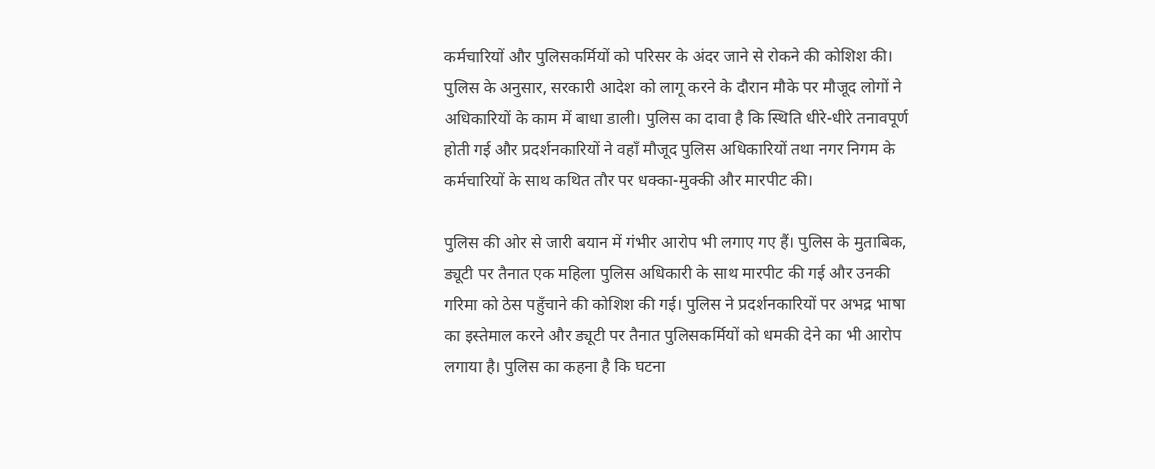कर्मचारियों और पुलिसकर्मियों को परिसर के अंदर जाने से रोकने की कोशिश की। पुलिस के अनुसार, सरकारी आदेश को लागू करने के दौरान मौके पर मौजूद लोगों ने अधिकारियों के काम में बाधा डाली। पुलिस का दावा है कि स्थिति धीरे-धीरे तनावपूर्ण होती गई और प्रदर्शनकारियों ने वहाँ मौजूद पुलिस अधिकारियों तथा नगर निगम के कर्मचारियों के साथ कथित तौर पर धक्का-मुक्की और मारपीट की।

पुलिस की ओर से जारी बयान में गंभीर आरोप भी लगाए गए हैं। पुलिस के मुताबिक, ड्यूटी पर तैनात एक महिला पुलिस अधिकारी के साथ मारपीट की गई और उनकी गरिमा को ठेस पहुँचाने की कोशिश की गई। पुलिस ने प्रदर्शनकारियों पर अभद्र भाषा का इस्तेमाल करने और ड्यूटी पर तैनात पुलिसकर्मियों को धमकी देने का भी आरोप लगाया है। पुलिस का कहना है कि घटना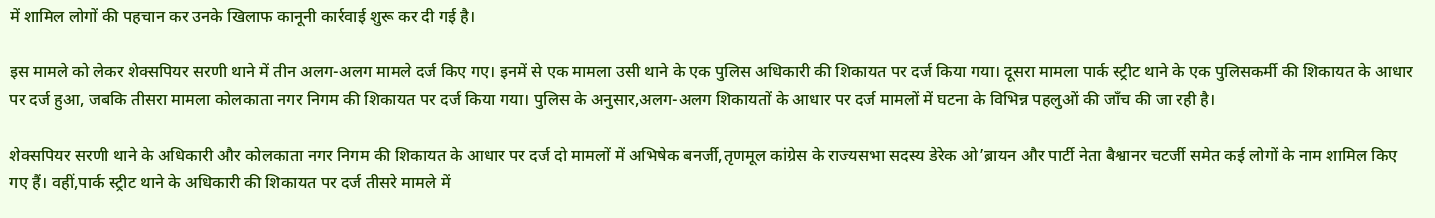में शामिल लोगों की पहचान कर उनके खिलाफ कानूनी कार्रवाई शुरू कर दी गई है।

इस मामले को लेकर शेक्सपियर सरणी थाने में तीन अलग-अलग मामले दर्ज किए गए। इनमें से एक मामला उसी थाने के एक पुलिस अधिकारी की शिकायत पर दर्ज किया गया। दूसरा मामला पार्क स्ट्रीट थाने के एक पुलिसकर्मी की शिकायत के आधार पर दर्ज हुआ, जबकि तीसरा मामला कोलकाता नगर निगम की शिकायत पर दर्ज किया गया। पुलिस के अनुसार,अलग-अलग शिकायतों के आधार पर दर्ज मामलों में घटना के विभिन्न पहलुओं की जाँच की जा रही है।

शेक्सपियर सरणी थाने के अधिकारी और कोलकाता नगर निगम की शिकायत के आधार पर दर्ज दो मामलों में अभिषेक बनर्जी,तृणमूल कांग्रेस के राज्यसभा सदस्य डेरेक ओ’ब्रायन और पार्टी नेता बैश्वानर चटर्जी समेत कई लोगों के नाम शामिल किए गए हैं। वहीं,पार्क स्ट्रीट थाने के अधिकारी की शिकायत पर दर्ज तीसरे मामले में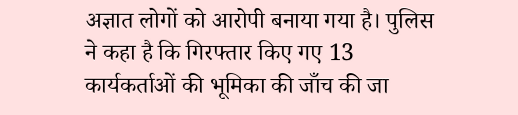अज्ञात लोगों को आरोपी बनाया गया है। पुलिस ने कहा है कि गिरफ्तार किए गए 13 कार्यकर्ताओं की भूमिका की जाँच की जा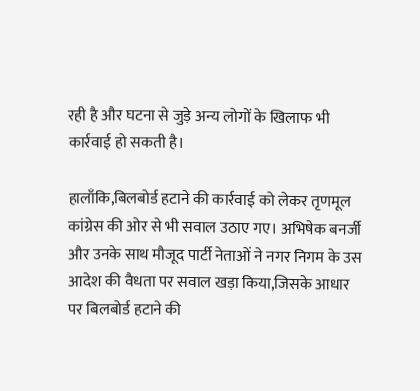रही है और घटना से जुड़े अन्य लोगों के खिलाफ भी कार्रवाई हो सकती है।

हालाँकि,बिलबोर्ड हटाने की कार्रवाई को लेकर तृणमूल कांग्रेस की ओर से भी सवाल उठाए गए। अभिषेक बनर्जी और उनके साथ मौजूद पार्टी नेताओं ने नगर निगम के उस आदेश की वैधता पर सवाल खड़ा किया,जिसके आधार पर बिलबोर्ड हटाने की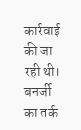कार्रवाई की जा रही थी। बनर्जी का तर्क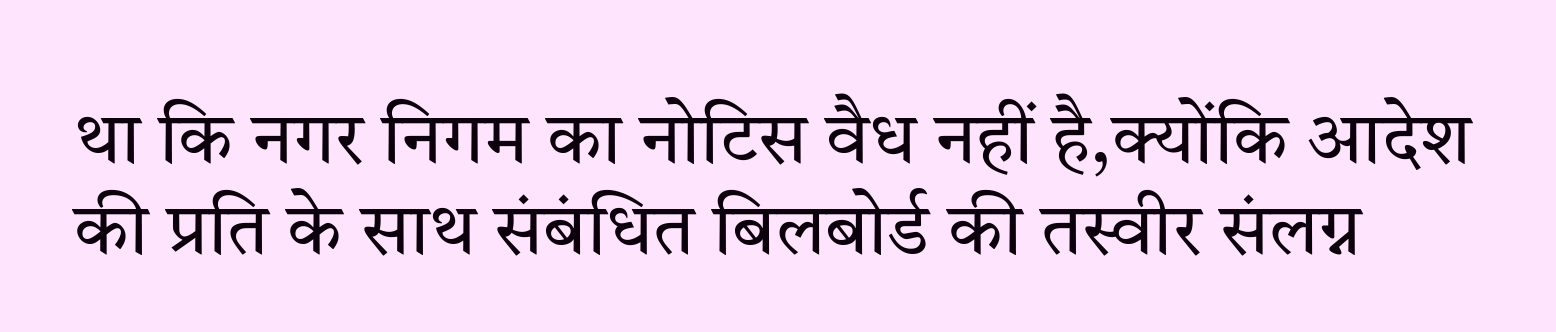था कि नगर निगम का नोटिस वैध नहीं है,क्योंकि आदेश की प्रति के साथ संबंधित बिलबोर्ड की तस्वीर संलग्न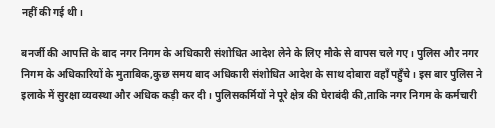नहीं की गई थी।

बनर्जी की आपत्ति के बाद नगर निगम के अधिकारी संशोधित आदेश लेने के लिए मौके से वापस चले गए। पुलिस और नगर निगम के अधिकारियों के मुताबिक,कुछ समय बाद अधिकारी संशोधित आदेश के साथ दोबारा वहाँ पहुँचे। इस बार पुलिस ने इलाके में सुरक्षा व्यवस्था और अधिक कड़ी कर दी। पुलिसकर्मियों ने पूरे क्षेत्र की घेराबंदी की,ताकि नगर निगम के कर्मचारी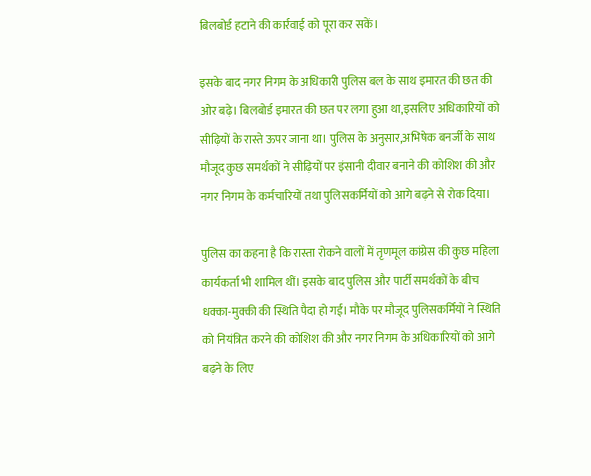बिलबोर्ड हटाने की कार्रवाई को पूरा कर सकें।

इसके बाद नगर निगम के अधिकारी पुलिस बल के साथ इमारत की छत की ओर बढ़े। बिलबोर्ड इमारत की छत पर लगा हुआ था,इसलिए अधिकारियों को सीढ़ियों के रास्ते ऊपर जाना था। पुलिस के अनुसार,अभिषेक बनर्जी के साथ मौजूद कुछ समर्थकों ने सीढ़ियों पर इंसानी दीवार बनाने की कोशिश की और नगर निगम के कर्मचारियों तथा पुलिसकर्मियों को आगे बढ़ने से रोक दिया।

पुलिस का कहना है कि रास्ता रोकने वालों में तृणमूल कांग्रेस की कुछ महिला कार्यकर्ता भी शामिल थीं। इसके बाद पुलिस और पार्टी समर्थकों के बीच धक्का-मुक्की की स्थिति पैदा हो गई। मौके पर मौजूद पुलिसकर्मियों ने स्थिति को नियंत्रित करने की कोशिश की और नगर निगम के अधिकारियों को आगे बढ़ने के लिए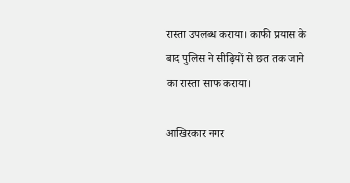रास्ता उपलब्ध कराया। काफी प्रयास के बाद पुलिस ने सीढ़ियों से छत तक जाने का रास्ता साफ कराया।

आखिरकार नगर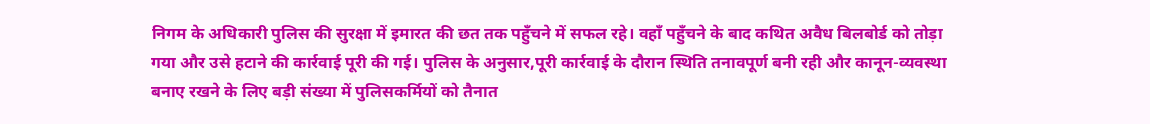निगम के अधिकारी पुलिस की सुरक्षा में इमारत की छत तक पहुँचने में सफल रहे। वहाँ पहुँचने के बाद कथित अवैध बिलबोर्ड को तोड़ा गया और उसे हटाने की कार्रवाई पूरी की गई। पुलिस के अनुसार,पूरी कार्रवाई के दौरान स्थिति तनावपूर्ण बनी रही और कानून-व्यवस्था बनाए रखने के लिए बड़ी संख्या में पुलिसकर्मियों को तैनात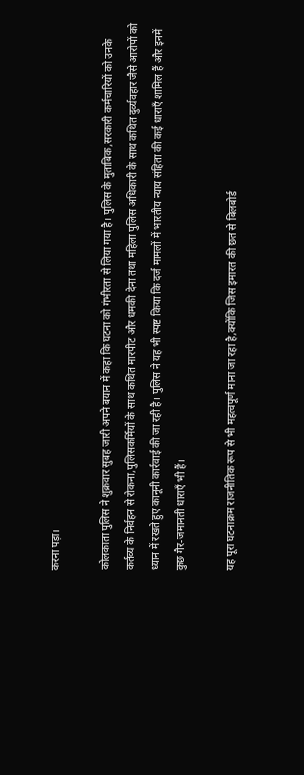करना पड़ा।

कोलकाता पुलिस ने शुक्रवार सुबह जारी अपने बयान में कहा कि घटना को गंभीरता से लिया गया है। पुलिस के मुताबिक,सरकारी कर्मचारियों को उनके कर्तव्य के निर्वहन से रोकना,पुलिसकर्मियों के साथ कथित मारपीट और धमकी देना तथा महिला पुलिस अधिकारी के साथ कथित दुर्व्यवहार जैसे आरोपों को ध्यान में रखते हुए कानूनी कार्रवाई की जा रही है। पुलिस ने यह भी स्पष्ट किया कि दर्ज मामलों में भारतीय न्याय संहिता की कई धाराएँ शामिल हैं और इनमें कुछ गैर-जमानती धाराएँ भी हैं।

यह पूरा घटनाक्रम राजनीतिक रूप से भी महत्वपूर्ण माना जा रहा है,क्योंकि जिस इमारत की छत से बिलबोर्ड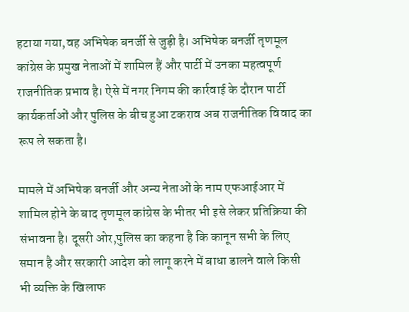हटाया गया,वह अभिषेक बनर्जी से जुड़ी है। अभिषेक बनर्जी तृणमूल कांग्रेस के प्रमुख नेताओं में शामिल हैं और पार्टी में उनका महत्वपूर्ण राजनीतिक प्रभाव है। ऐसे में नगर निगम की कार्रवाई के दौरान पार्टी कार्यकर्ताओं और पुलिस के बीच हुआ टकराव अब राजनीतिक विवाद का रूप ले सकता है।

मामले में अभिषेक बनर्जी और अन्य नेताओं के नाम एफआईआर में शामिल होने के बाद तृणमूल कांग्रेस के भीतर भी इसे लेकर प्रतिक्रिया की संभावना है। दूसरी ओर,पुलिस का कहना है कि कानून सभी के लिए समान है और सरकारी आदेश को लागू करने में बाधा डालने वाले किसी भी व्यक्ति के खिलाफ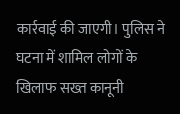कार्रवाई की जाएगी। पुलिस ने घटना में शामिल लोगों के खिलाफ सख्त कानूनी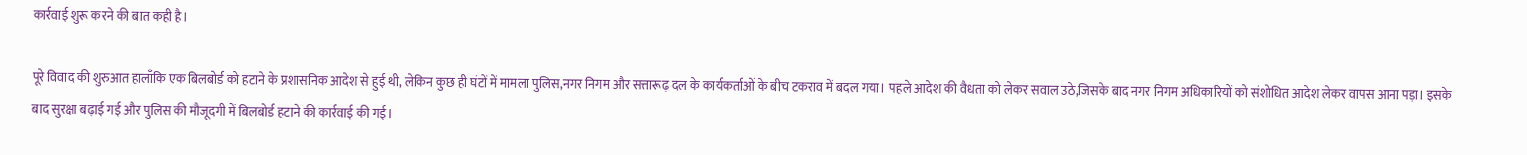कार्रवाई शुरू करने की बात कही है।

पूरे विवाद की शुरुआत हालाँकि एक बिलबोर्ड को हटाने के प्रशासनिक आदेश से हुई थी, लेकिन कुछ ही घंटों में मामला पुलिस,नगर निगम और सत्तारूढ़ दल के कार्यकर्ताओं के बीच टकराव में बदल गया। पहले आदेश की वैधता को लेकर सवाल उठे,जिसके बाद नगर निगम अधिकारियों को संशोधित आदेश लेकर वापस आना पड़ा। इसके बाद सुरक्षा बढ़ाई गई और पुलिस की मौजूदगी में बिलबोर्ड हटाने की कार्रवाई की गई।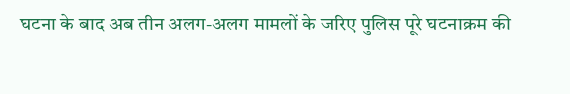घटना के बाद अब तीन अलग-अलग मामलों के जरिए पुलिस पूरे घटनाक्रम की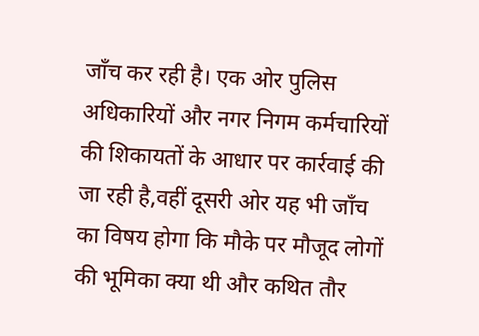जाँच कर रही है। एक ओर पुलिस अधिकारियों और नगर निगम कर्मचारियों की शिकायतों के आधार पर कार्रवाई की जा रही है,वहीं दूसरी ओर यह भी जाँच का विषय होगा कि मौके पर मौजूद लोगों की भूमिका क्या थी और कथित तौर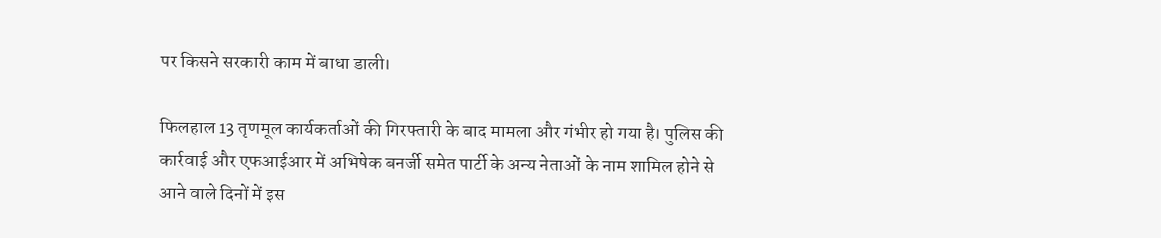पर किसने सरकारी काम में बाधा डाली।

फिलहाल 13 तृणमूल कार्यकर्ताओं की गिरफ्तारी के बाद मामला और गंभीर हो गया है। पुलिस की कार्रवाई और एफआईआर में अभिषेक बनर्जी समेत पार्टी के अन्य नेताओं के नाम शामिल होने से आने वाले दिनों में इस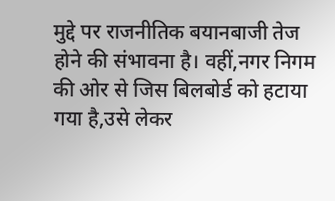मुद्दे पर राजनीतिक बयानबाजी तेज होने की संभावना है। वहीं,नगर निगम की ओर से जिस बिलबोर्ड को हटाया गया है,उसे लेकर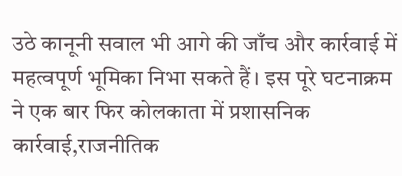उठे कानूनी सवाल भी आगे की जाँच और कार्रवाई में महत्वपूर्ण भूमिका निभा सकते हैं। इस पूरे घटनाक्रम ने एक बार फिर कोलकाता में प्रशासनिक कार्रवाई,राजनीतिक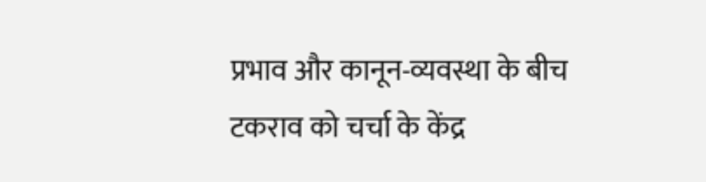प्रभाव और कानून-व्यवस्था के बीच टकराव को चर्चा के केंद्र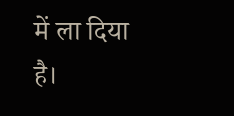में ला दिया है।